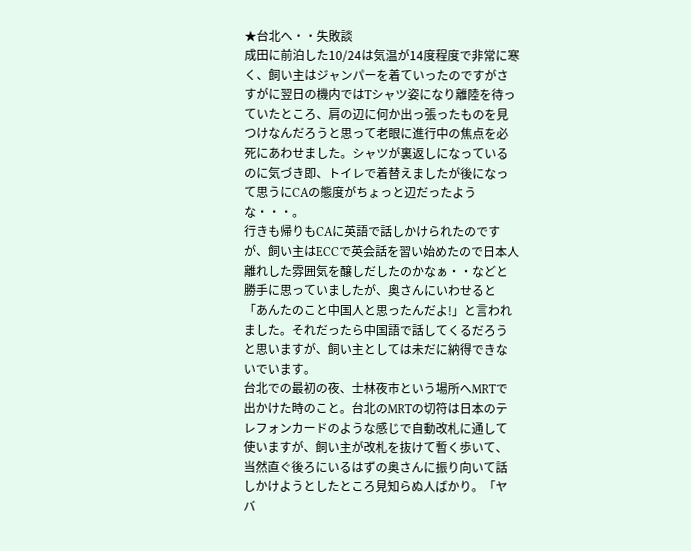★台北へ・・失敗談
成田に前泊した10/24は気温が14度程度で非常に寒く、飼い主はジャンパーを着ていったのですがさすがに翌日の機内ではTシャツ姿になり離陸を待っていたところ、肩の辺に何か出っ張ったものを見つけなんだろうと思って老眼に進行中の焦点を必死にあわせました。シャツが裏返しになっているのに気づき即、トイレで着替えましたが後になって思うにCAの態度がちょっと辺だったような・・・。
行きも帰りもCAに英語で話しかけられたのですが、飼い主はECCで英会話を習い始めたので日本人離れした雰囲気を醸しだしたのかなぁ・・などと勝手に思っていましたが、奥さんにいわせると「あんたのこと中国人と思ったんだよ!」と言われました。それだったら中国語で話してくるだろうと思いますが、飼い主としては未だに納得できないでいます。
台北での最初の夜、士林夜市という場所へMRTで出かけた時のこと。台北のMRTの切符は日本のテレフォンカードのような感じで自動改札に通して使いますが、飼い主が改札を抜けて暫く歩いて、当然直ぐ後ろにいるはずの奥さんに振り向いて話しかけようとしたところ見知らぬ人ばかり。「ヤバ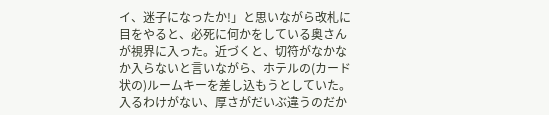イ、迷子になったか!」と思いながら改札に目をやると、必死に何かをしている奥さんが視界に入った。近づくと、切符がなかなか入らないと言いながら、ホテルの(カード状の)ルームキーを差し込もうとしていた。入るわけがない、厚さがだいぶ違うのだか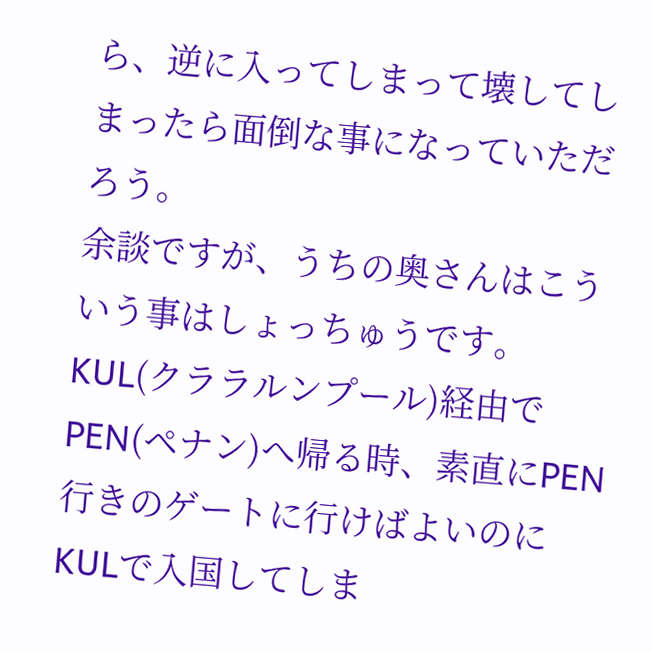ら、逆に入ってしまって壊してしまったら面倒な事になっていただろう。
余談ですが、うちの奥さんはこういう事はしょっちゅうです。KUL(クララルンプール)経由でPEN(ペナン)へ帰る時、素直にPEN行きのゲートに行けばよいのにKULで入国してしま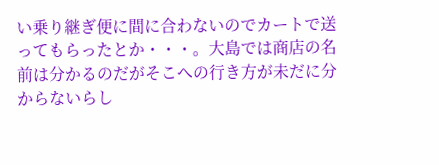い乗り継ぎ便に間に合わないのでカートで送ってもらったとか・・・。大島では商店の名前は分かるのだがそこへの行き方が未だに分からないらし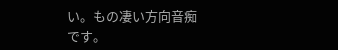い。もの凄い方向音痴です。